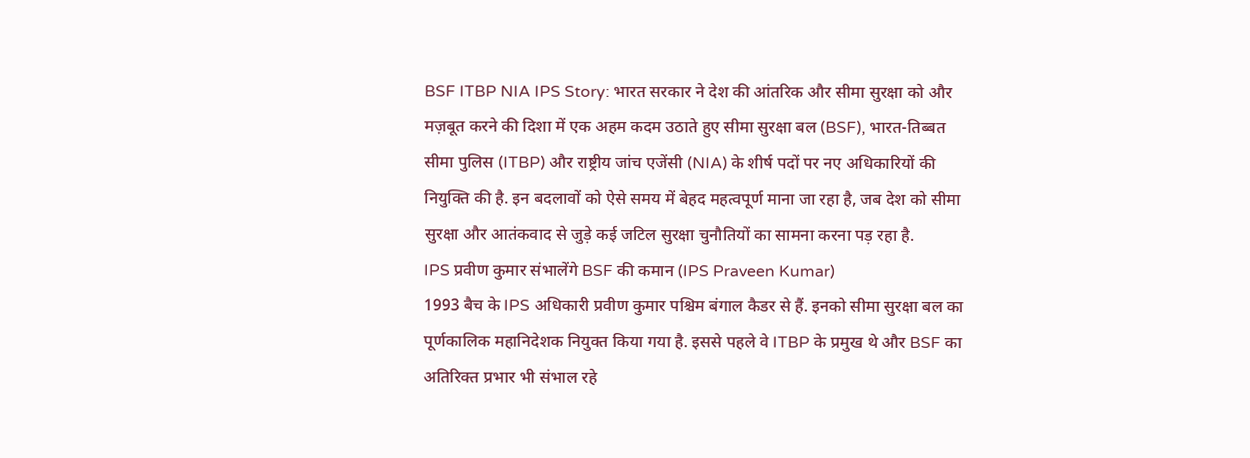BSF ITBP NIA IPS Story: भारत सरकार ने देश की आंतरिक और सीमा सुरक्षा को और मज़बूत करने की दिशा में एक अहम कदम उठाते हुए सीमा सुरक्षा बल (BSF), भारत-तिब्बत सीमा पुलिस (ITBP) और राष्ट्रीय जांच एजेंसी (NIA) के शीर्ष पदों पर नए अधिकारियों की नियुक्ति की है. इन बदलावों को ऐसे समय में बेहद महत्वपूर्ण माना जा रहा है, जब देश को सीमा सुरक्षा और आतंकवाद से जुड़े कई जटिल सुरक्षा चुनौतियों का सामना करना पड़ रहा है.
IPS प्रवीण कुमार संभालेंगे BSF की कमान (IPS Praveen Kumar)
1993 बैच के IPS अधिकारी प्रवीण कुमार पश्चिम बंगाल कैडर से हैं. इनको सीमा सुरक्षा बल का पूर्णकालिक महानिदेशक नियुक्त किया गया है. इससे पहले वे ITBP के प्रमुख थे और BSF का अतिरिक्त प्रभार भी संभाल रहे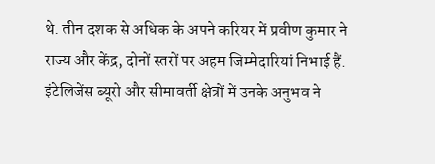थे. तीन दशक से अधिक के अपने करियर में प्रवीण कुमार ने राज्य और केंद्र, दोनों स्तरों पर अहम जिम्मेदारियां निभाई हैं. इंटेलिजेंस ब्यूरो और सीमावर्ती क्षेत्रों में उनके अनुभव ने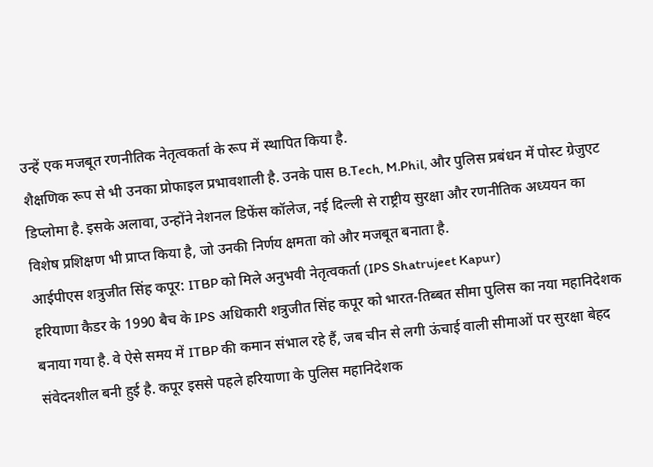उन्हें एक मजबूत रणनीतिक नेतृत्वकर्ता के रूप में स्थापित किया है.
शैक्षणिक रूप से भी उनका प्रोफाइल प्रभावशाली है. उनके पास B.Tech, M.Phil, और पुलिस प्रबंधन में पोस्ट ग्रेजुएट डिप्लोमा है. इसके अलावा, उन्होंने नेशनल डिफेंस कॉलेज, नई दिल्ली से राष्ट्रीय सुरक्षा और रणनीतिक अध्ययन का विशेष प्रशिक्षण भी प्राप्त किया है, जो उनकी निर्णय क्षमता को और मजबूत बनाता है.
आईपीएस शत्रुजीत सिंह कपूर: ITBP को मिले अनुभवी नेतृत्वकर्ता (IPS Shatrujeet Kapur)
हरियाणा कैडर के 1990 बैच के IPS अधिकारी शत्रुजीत सिंह कपूर को भारत-तिब्बत सीमा पुलिस का नया महानिदेशक बनाया गया है. वे ऐसे समय में ITBP की कमान संभाल रहे हैं, जब चीन से लगी ऊंचाई वाली सीमाओं पर सुरक्षा बेहद संवेदनशील बनी हुई है. कपूर इससे पहले हरियाणा के पुलिस महानिदेशक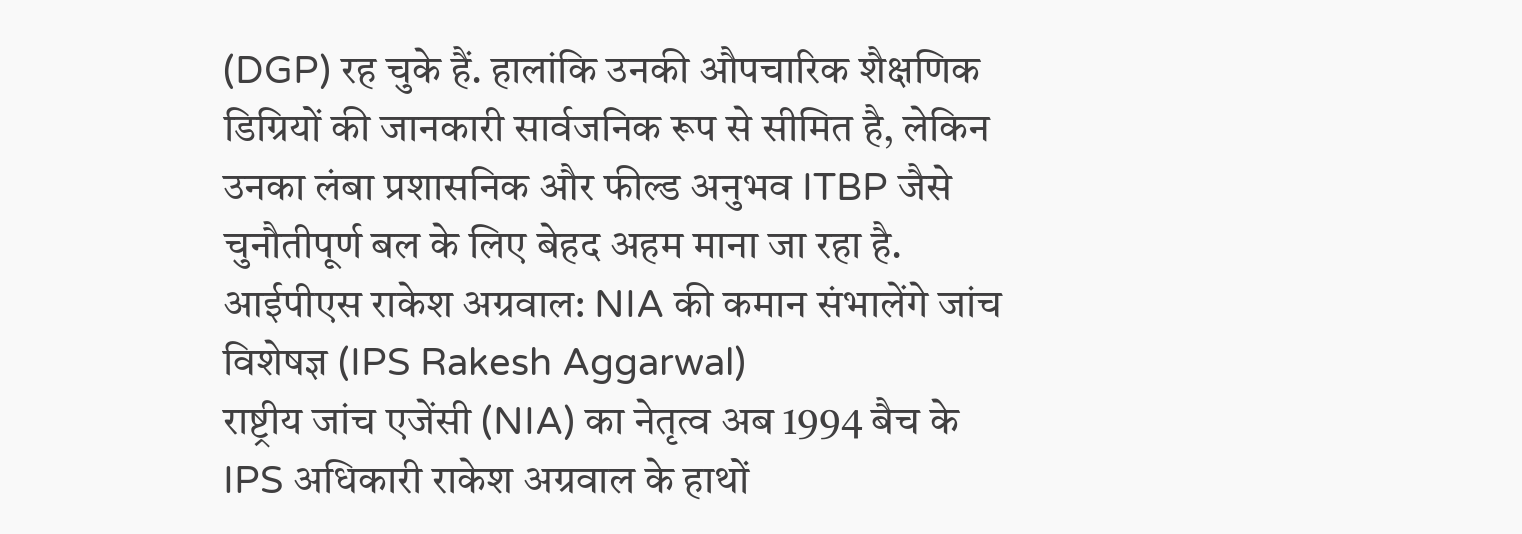(DGP) रह चुके हैं. हालांकि उनकी औपचारिक शैक्षणिक डिग्रियों की जानकारी सार्वजनिक रूप से सीमित है, लेकिन उनका लंबा प्रशासनिक और फील्ड अनुभव ITBP जैसे चुनौतीपूर्ण बल के लिए बेहद अहम माना जा रहा है.
आईपीएस राकेश अग्रवाल: NIA की कमान संभालेंगे जांच विशेषज्ञ (IPS Rakesh Aggarwal)
राष्ट्रीय जांच एजेंसी (NIA) का नेतृत्व अब 1994 बैच के IPS अधिकारी राकेश अग्रवाल के हाथों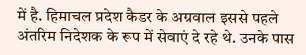में है. हिमाचल प्रदेश कैडर के अग्रवाल इससे पहले अंतरिम निदेशक के रूप में सेवाएं दे रहे थे. उनके पास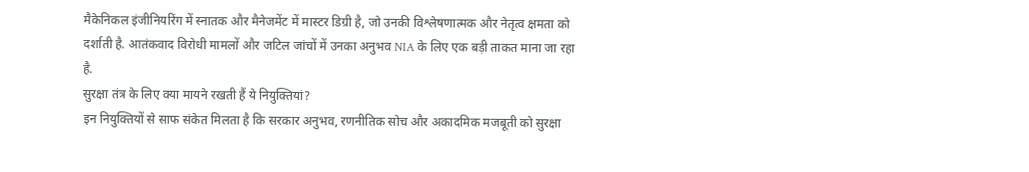मैकेनिकल इंजीनियरिंग में स्नातक और मैनेजमेंट में मास्टर डिग्री है, जो उनकी विश्लेषणात्मक और नेतृत्व क्षमता को दर्शाती है. आतंकवाद विरोधी मामलों और जटिल जांचों में उनका अनुभव NIA के लिए एक बड़ी ताकत माना जा रहा है.
सुरक्षा तंत्र के लिए क्या मायने रखती हैं ये नियुक्तियां?
इन नियुक्तियों से साफ संकेत मिलता है कि सरकार अनुभव, रणनीतिक सोच और अकादमिक मजबूती को सुरक्षा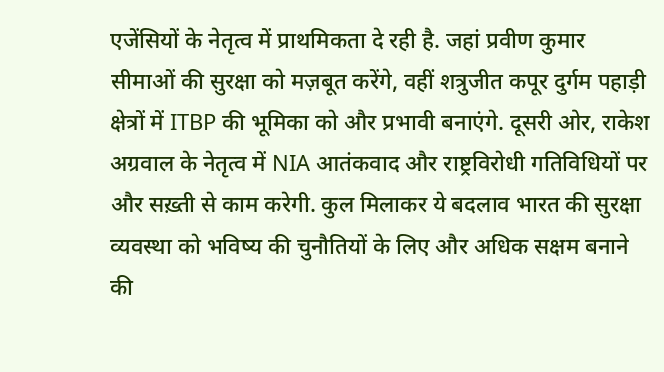एजेंसियों के नेतृत्व में प्राथमिकता दे रही है. जहां प्रवीण कुमार सीमाओं की सुरक्षा को मज़बूत करेंगे, वहीं शत्रुजीत कपूर दुर्गम पहाड़ी क्षेत्रों में ITBP की भूमिका को और प्रभावी बनाएंगे. दूसरी ओर, राकेश अग्रवाल के नेतृत्व में NIA आतंकवाद और राष्ट्रविरोधी गतिविधियों पर और सख़्ती से काम करेगी. कुल मिलाकर ये बदलाव भारत की सुरक्षा व्यवस्था को भविष्य की चुनौतियों के लिए और अधिक सक्षम बनाने की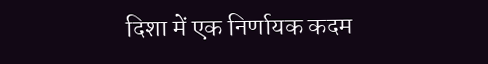दिशा में एक निर्णायक कदम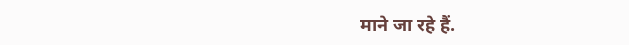माने जा रहे हैं.